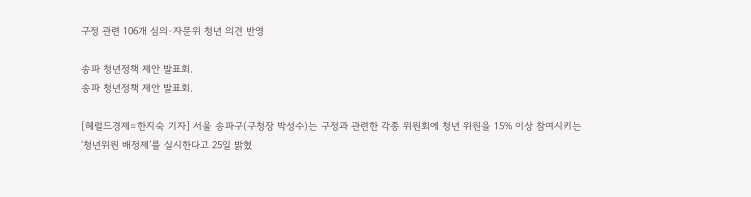구정 관련 106개 심의·자문위 청년 의견 반영

송파 청년정책 제안 발표회.
송파 청년정책 제안 발표회.

[헤럴드경제=한지숙 기자] 서울 송파구(구청장 박성수)는 구정과 관련한 각종 위원회에 청년 위원을 15% 이상 참여시키는 ‘청년위원 배정제’를 실시한다고 25일 밝혔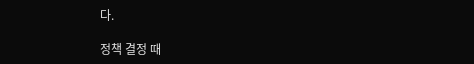다.

정책 결정 때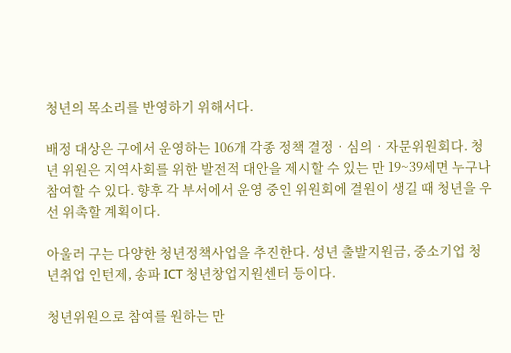청년의 목소리를 반영하기 위해서다.

배정 대상은 구에서 운영하는 106개 각종 정책 결정‧심의‧자문위원회다. 청년 위원은 지역사회를 위한 발전적 대안을 제시할 수 있는 만 19~39세면 누구나 참여할 수 있다. 향후 각 부서에서 운영 중인 위원회에 결원이 생길 때 청년을 우선 위촉할 계획이다.

아울러 구는 다양한 청년정책사업을 추진한다. 성년 출발지원금, 중소기업 청년취업 인턴제, 송파 ICT 청년창업지원센터 등이다.

청년위원으로 참여를 원하는 만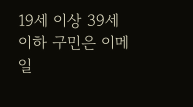19세 이상 39세 이하 구민은 이메일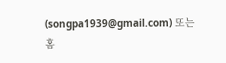(songpa1939@gmail.com) 또는 홈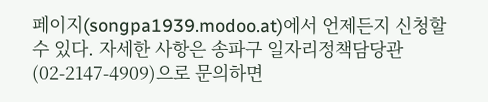페이지(songpa1939.modoo.at)에서 언제든지 신청할 수 있다. 자세한 사항은 송파구 일자리정책담당관(02-2147-4909)으로 문의하면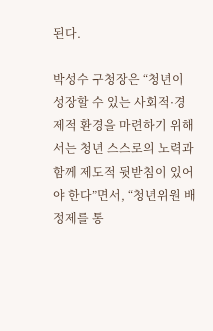된다.

박성수 구청장은 “청년이 성장할 수 있는 사회적·경제적 환경을 마련하기 위해서는 청년 스스로의 노력과 함께 제도적 뒷받침이 있어야 한다”면서, “청년위원 배정제를 통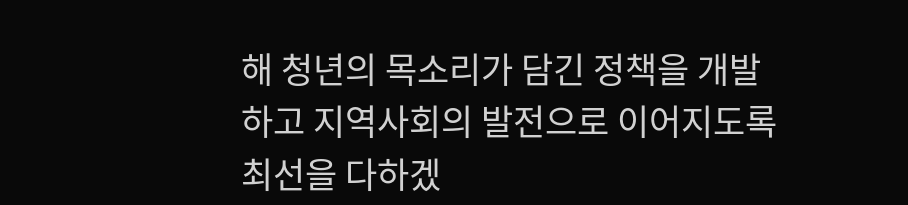해 청년의 목소리가 담긴 정책을 개발하고 지역사회의 발전으로 이어지도록 최선을 다하겠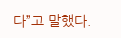다”고 말했다.